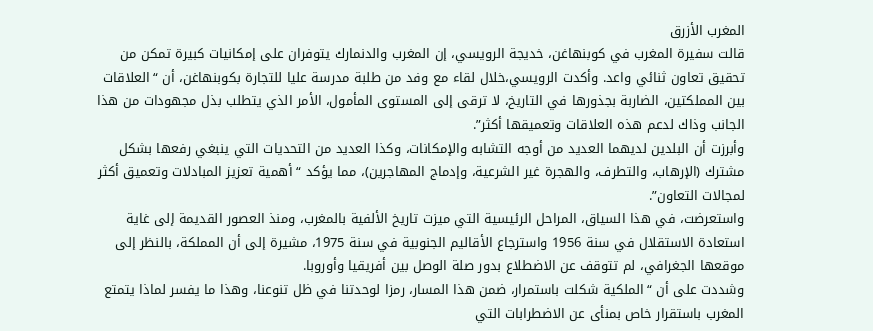المغرب الأزرق
قالت سفيرة المغرب في كوبنهاغن، خديجة الرويسي، إن المغرب والدنمارك يتوفران على إمكانيات كبيرة تمكن من تحقيق تعاون ثنائي واعد. وأكدت الرويسي،خلال لقاء مع وفد من طلبة مدرسة عليا للتجارة بكوبنهاغن، أن “العلاقات بين المملكتين، الضاربة بجذورها في التاريخ، لا ترقى إلى المستوى المأمول، الأمر الذي يتطلب بذل مجهودات من هذا الجانب وذاك لدعم هذه العلاقات وتعميقها أكثر”.
وأبرزت أن البلدين لديهما العديد من أوجه التشابه والإمكانات، وكذا العديد من التحديات التي ينبغي رفعها بشكل مشترك (الإرهاب، والتطرف، والهجرة غير الشرعية، وإدماج المهاجرين)، مما يؤكد “أهمية تعزيز المبادلات وتعميق أكثر لمجالات التعاون”.
واستعرضت، في هذا السياق، المراحل الرئيسية التي ميزت تاريخ الألفية بالمغرب، ومنذ العصور القديمة إلى غاية استعادة الاستقلال في سنة 1956 واسترجاع الأقاليم الجنوبية في سنة 1975، مشيرة إلى أن المملكة، بالنظر إلى موقعها الجغرافي، لم تتوقف عن الاضطلاع بدور صلة الوصل بين أفريقيا وأوروبا.
وشددت على أن “الملكية شكلت باستمرار، ضمن هذا المسار، رمزا لوحدتنا في ظل تنوعنا، وهذا ما يفسر لماذا يتمتع المغرب باستقرار خاص بمنأى عن الاضطرابات التي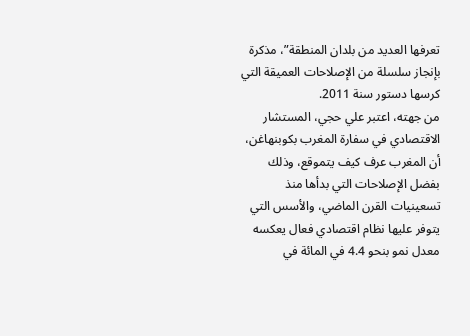تعرفها العديد من بلدان المنطقة”، مذكرة بإنجاز سلسلة من الإصلاحات العميقة التي كرسها دستور سنة 2011.
من جهته، اعتبر علي حجي، المستشار الاقتصادي في سفارة المغرب بكوبنهاغن، أن المغرب عرف كيف يتموقع، وذلك بفضل الإصلاحات التي بدأها منذ تسعينيات القرن الماضي، والأسس التي يتوفر عليها نظام اقتصادي فعال يعكسه معدل نمو بنحو 4.4 في المائة في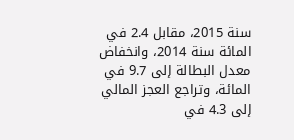سنة 2015، مقابل 2.4 في المائة سنة 2014، وانخفاض معدل البطالة إلى 9.7 في المائة، وتراجع العجز المالي إلى 4.3 في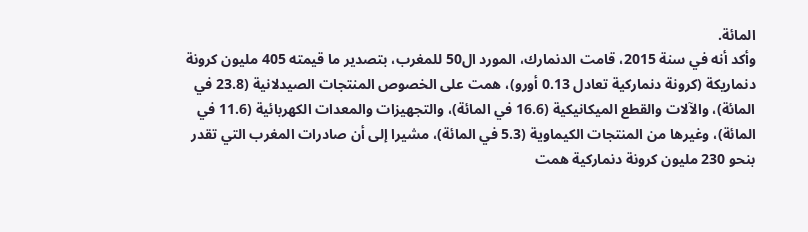المائة.
وأكد أنه في سنة 2015، قامت الدنمارك، المورد ال50 للمغرب، بتصدير ما قيمته 405 مليون كرونة دنماريكة (كرونة دنماركية تعادل 0.13 أورو)، همت على الخصوص المنتجات الصيدلانية (23.8 في المائة)، والآلات والقطع الميكانيكية (16.6 في المائة)، والتجهيزات والمعدات الكهربائية (11.6 في المائة)، وغيرها من المنتجات الكيماوية (5.3 في المائة)، مشيرا إلى أن صادرات المغرب التي تقدر بنحو 230 مليون كرونة دنماركية همت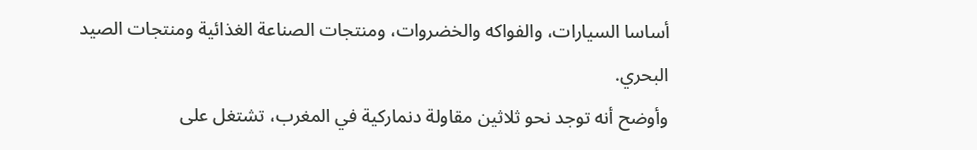أساسا السيارات، والفواكه والخضروات، ومنتجات الصناعة الغذائية ومنتجات الصيد البحري.
وأوضح أنه توجد نحو ثلاثين مقاولة دنماركية في المغرب، تشتغل على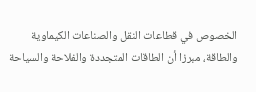الخصوص في قطاعات النقل والصناعات الكيماوية والطاقة، مبرزا أن الطاقات المتجددة والفلاحة والسياحة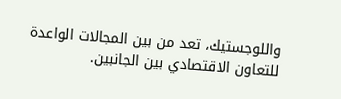واللوجستيك، تعد من بين المجالات الواعدة للتعاون الاقتصادي بين الجانبين.